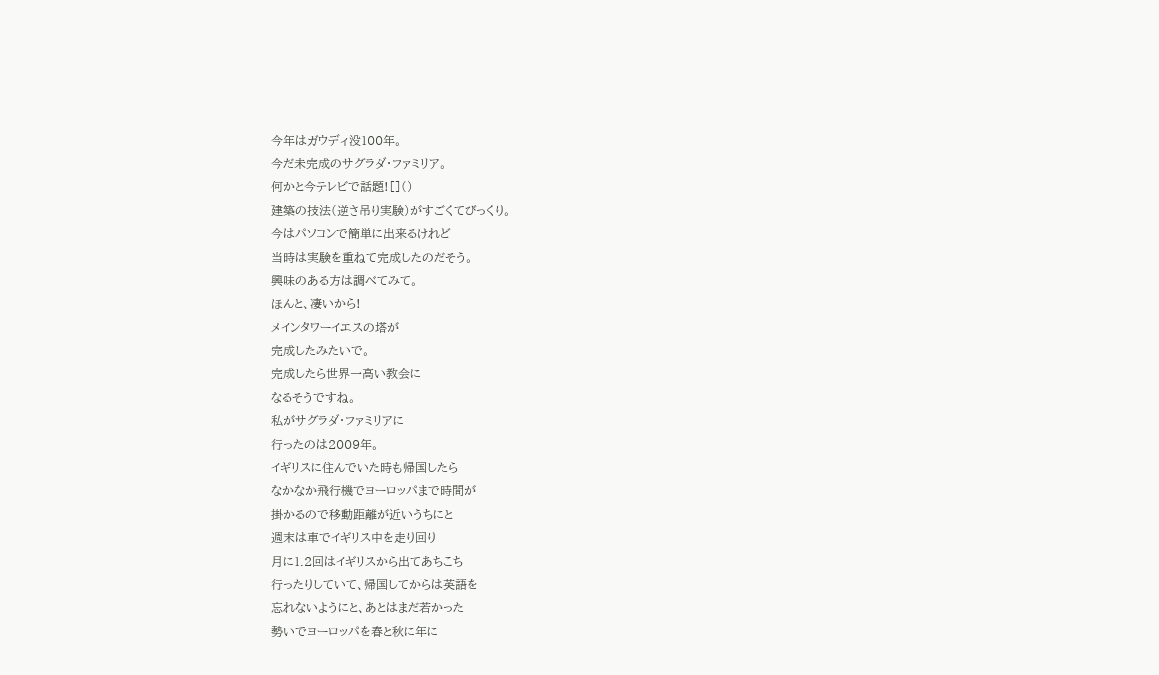今年はガウディ没100年。
今だ未完成のサグラダ・ファミリア。
何かと今テレビで話題![]()
建築の技法(逆さ吊り実験)がすごくてびっくり。
今はパソコンで簡単に出来るけれど
当時は実験を重ねて完成したのだそう。
興味のある方は調べてみて。
ほんと、凄いから!
メインタワーイエスの塔が
完成したみたいで。
完成したら世界一高い教会に
なるそうですね。
私がサグラダ・ファミリアに
行ったのは2009年。
イギリスに住んでいた時も帰国したら
なかなか飛行機でヨーロッパまで時間が
掛かるので移動距離が近いうちにと
週末は車でイギリス中を走り回り
月に1.2回はイギリスから出てあちこち
行ったりしていて、帰国してからは英語を
忘れないようにと、あとはまだ若かった
勢いでヨーロッパを春と秋に年に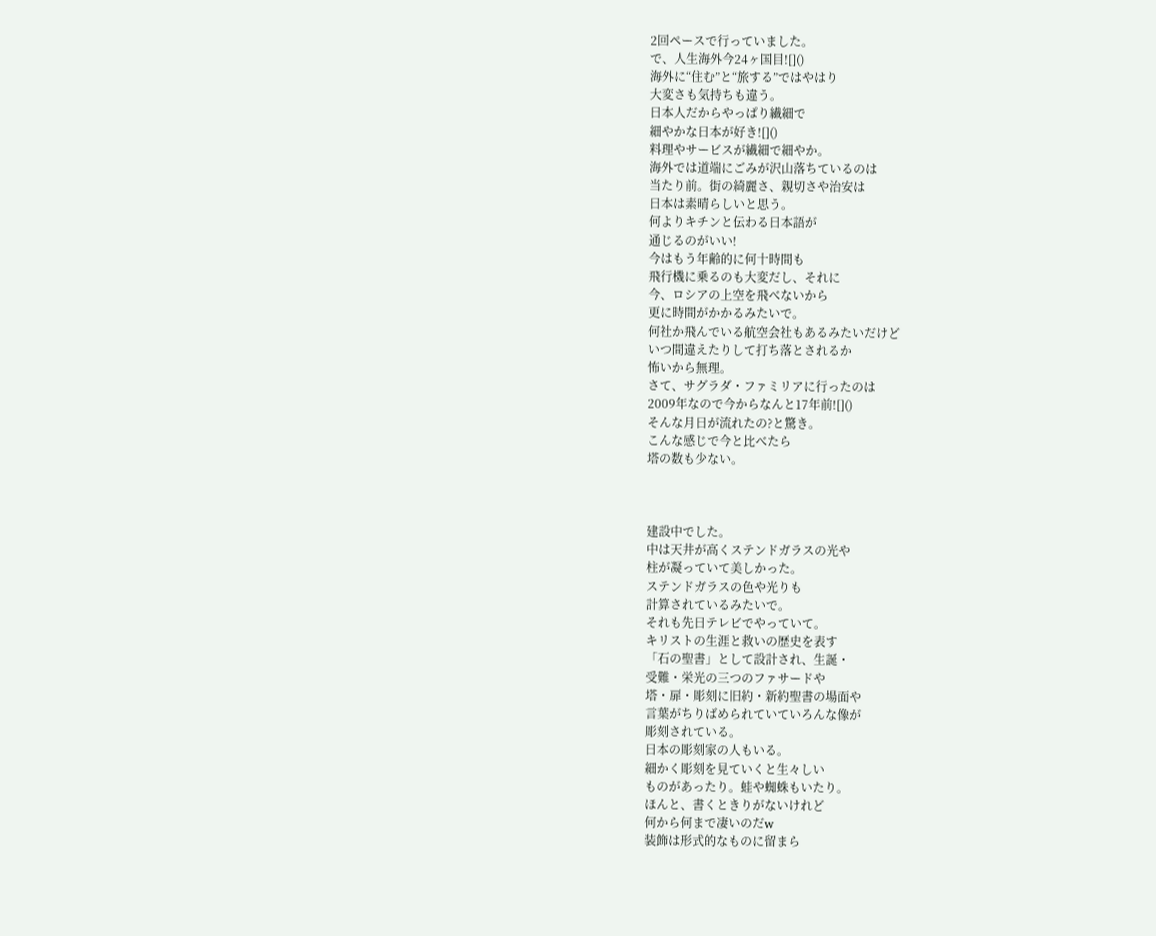2回ペースで行っていました。
で、人生海外今24ヶ国目![]()
海外に“住む”と“旅する”ではやはり
大変さも気持ちも違う。
日本人だからやっぱり繊細で
細やかな日本が好き![]()
料理やサービスが繊細で細やか。
海外では道端にごみが沢山落ちているのは
当たり前。街の綺麗さ、親切さや治安は
日本は素晴らしいと思う。
何よりキチンと伝わる日本語が
通じるのがいい!
今はもう年齢的に何十時間も
飛行機に乗るのも大変だし、それに
今、ロシアの上空を飛べないから
更に時間がかかるみたいで。
何社か飛んでいる航空会社もあるみたいだけど
いつ間違えたりして打ち落とされるか
怖いから無理。
さて、サグラダ・ファミリアに行ったのは
2009年なので今からなんと17年前![]()
そんな月日が流れたの?と驚き。
こんな感じで今と比べたら
塔の数も少ない。



建設中でした。
中は天井が高くステンドガラスの光や
柱が凝っていて美しかった。
ステンドガラスの色や光りも
計算されているみたいで。
それも先日テレビでやっていて。
キリストの生涯と救いの歴史を表す
「石の聖書」として設計され、生誕・
受難・栄光の三つのファサードや
塔・扉・彫刻に旧約・新約聖書の場面や
言葉がちりばめられていていろんな像が
彫刻されている。
日本の彫刻家の人もいる。
細かく彫刻を見ていくと生々しい
ものがあったり。蛙や蜘蛛もいたり。
ほんと、書くときりがないけれど
何から何まで凄いのだw
装飾は形式的なものに留まら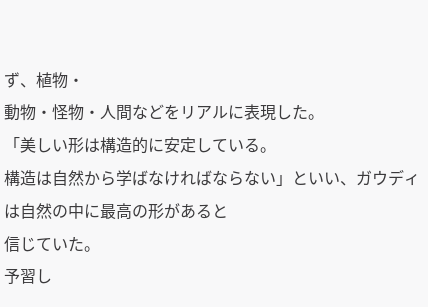ず、植物・
動物・怪物・人間などをリアルに表現した。
「美しい形は構造的に安定している。
構造は自然から学ばなければならない」といい、ガウディは自然の中に最高の形があると
信じていた。
予習し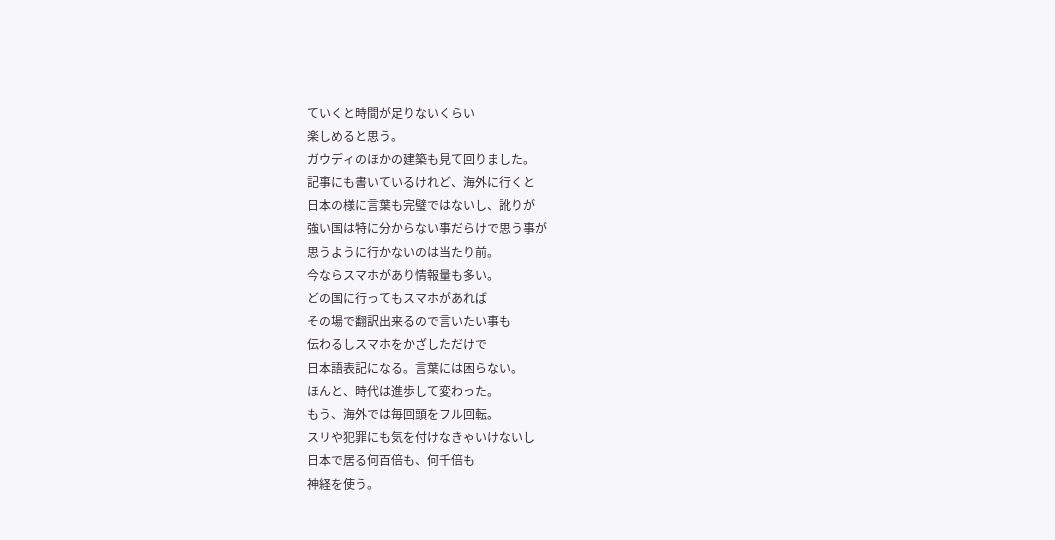ていくと時間が足りないくらい
楽しめると思う。
ガウディのほかの建築も見て回りました。
記事にも書いているけれど、海外に行くと
日本の様に言葉も完璧ではないし、訛りが
強い国は特に分からない事だらけで思う事が
思うように行かないのは当たり前。
今ならスマホがあり情報量も多い。
どの国に行ってもスマホがあれば
その場で翻訳出来るので言いたい事も
伝わるしスマホをかざしただけで
日本語表記になる。言葉には困らない。
ほんと、時代は進歩して変わった。
もう、海外では毎回頭をフル回転。
スリや犯罪にも気を付けなきゃいけないし
日本で居る何百倍も、何千倍も
神経を使う。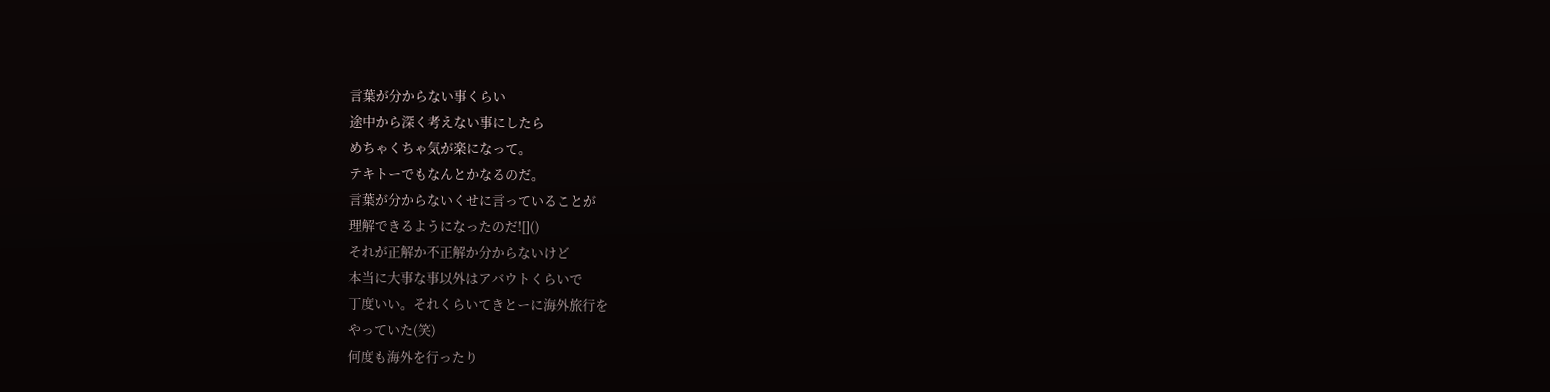言葉が分からない事くらい
途中から深く考えない事にしたら
めちゃくちゃ気が楽になって。
テキトーでもなんとかなるのだ。
言葉が分からないくせに言っていることが
理解できるようになったのだ![]()
それが正解か不正解か分からないけど
本当に大事な事以外はアバウトくらいで
丁度いい。それくらいてきとーに海外旅行を
やっていた(笑)
何度も海外を行ったり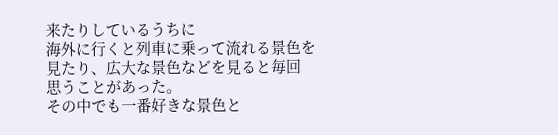来たりしているうちに
海外に行くと列車に乗って流れる景色を
見たり、広大な景色などを見ると毎回
思うことがあった。
その中でも一番好きな景色と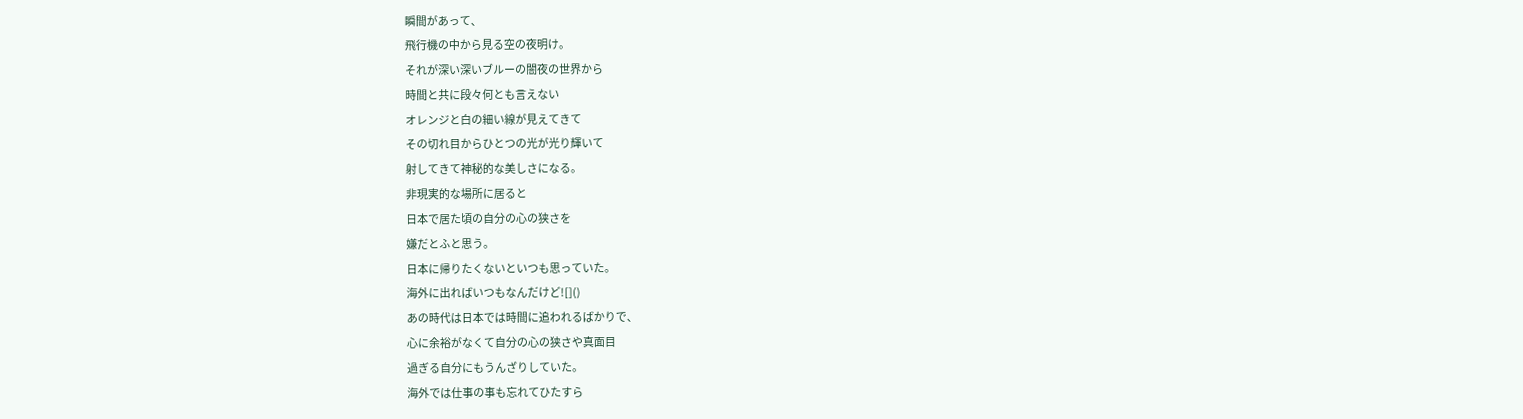瞬間があって、
飛行機の中から見る空の夜明け。
それが深い深いブルーの闇夜の世界から
時間と共に段々何とも言えない
オレンジと白の細い線が見えてきて
その切れ目からひとつの光が光り輝いて
射してきて神秘的な美しさになる。
非現実的な場所に居ると
日本で居た頃の自分の心の狭さを
嫌だとふと思う。
日本に帰りたくないといつも思っていた。
海外に出ればいつもなんだけど![]()
あの時代は日本では時間に追われるばかりで、
心に余裕がなくて自分の心の狭さや真面目
過ぎる自分にもうんざりしていた。
海外では仕事の事も忘れてひたすら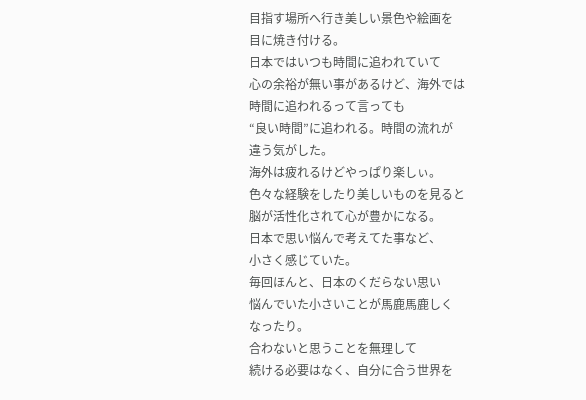目指す場所へ行き美しい景色や絵画を
目に焼き付ける。
日本ではいつも時間に追われていて
心の余裕が無い事があるけど、海外では
時間に追われるって言っても
“良い時間”に追われる。時間の流れが
違う気がした。
海外は疲れるけどやっぱり楽しぃ。
色々な経験をしたり美しいものを見ると
脳が活性化されて心が豊かになる。
日本で思い悩んで考えてた事など、
小さく感じていた。
毎回ほんと、日本のくだらない思い
悩んでいた小さいことが馬鹿馬鹿しく
なったり。
合わないと思うことを無理して
続ける必要はなく、自分に合う世界を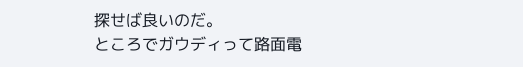探せば良いのだ。
ところでガウディって路面電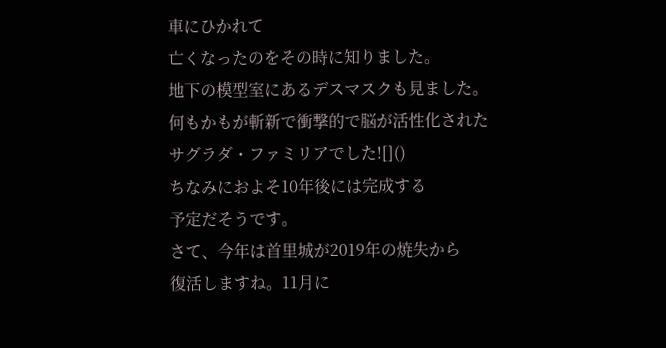車にひかれて
亡くなったのをその時に知りました。
地下の模型室にあるデスマスクも見ました。
何もかもが斬新で衝撃的で脳が活性化された
サグラダ・ファミリアでした![]()
ちなみにおよそ10年後には完成する
予定だそうです。
さて、今年は首里城が2019年の焼失から
復活しますね。11月に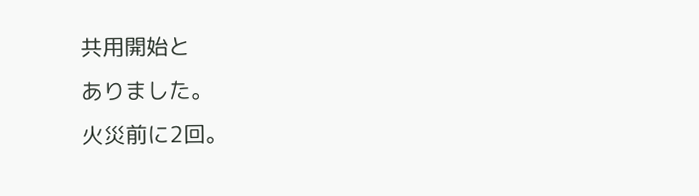共用開始と
ありました。
火災前に2回。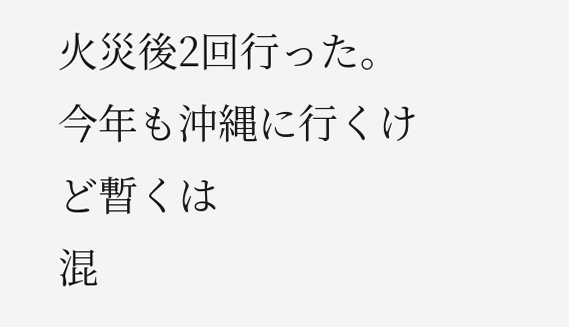火災後2回行った。
今年も沖縄に行くけど暫くは
混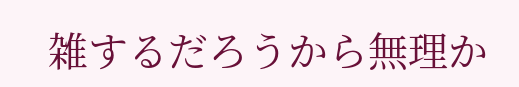雑するだろうから無理か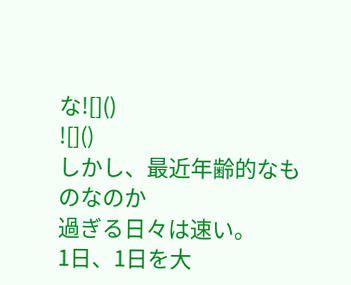な![]()
![]()
しかし、最近年齢的なものなのか
過ぎる日々は速い。
1日、1日を大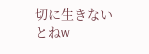切に生きないとねw